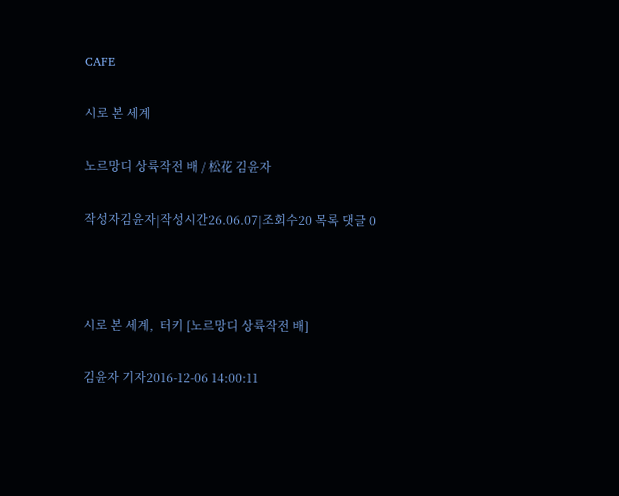CAFE

시로 본 세계

노르망디 상륙작전 배 / 松花 김윤자

작성자김윤자|작성시간26.06.07|조회수20 목록 댓글 0



시로 본 세계,  터키 [노르망디 상륙작전 배]

김윤자 기자2016-12-06 14:00:11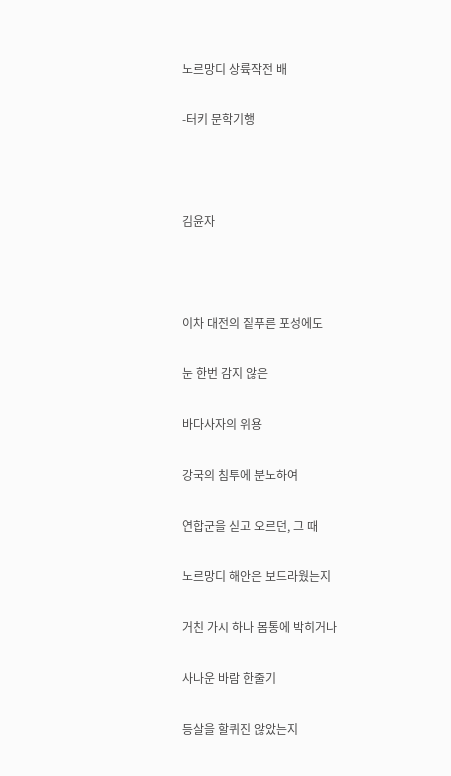노르망디 상륙작전 배

-터키 문학기행



김윤자



이차 대전의 짙푸른 포성에도

눈 한번 감지 않은

바다사자의 위용

강국의 침투에 분노하여

연합군을 싣고 오르던, 그 때

노르망디 해안은 보드라웠는지

거친 가시 하나 몸통에 박히거나

사나운 바람 한줄기

등살을 할퀴진 않았는지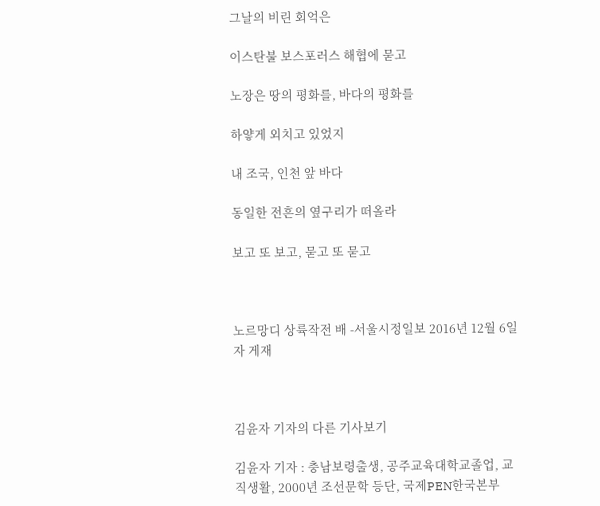그날의 비린 회억은

이스탄불 보스포러스 해협에 묻고

노장은 땅의 평화를, 바다의 평화를

하얗게 외치고 있었지

내 조국, 인천 앞 바다

동일한 전흔의 옆구리가 떠올라

보고 또 보고, 묻고 또 묻고



노르망디 상륙작전 배 -서울시정일보 2016년 12월 6일자 게재



김윤자 기자의 다른 기사보기

김윤자 기자 : 충남보령출생, 공주교육대학교졸업, 교직생활, 2000년 조선문학 등단, 국제PEN한국본부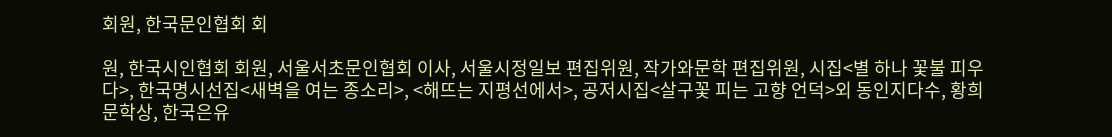회원, 한국문인협회 회

원, 한국시인협회 회원, 서울서초문인협회 이사, 서울시정일보 편집위원, 작가와문학 편집위원, 시집<별 하나 꽃불 피우다>, 한국명시선집<새벽을 여는 종소리>, <해뜨는 지평선에서>, 공저시집<살구꽃 피는 고향 언덕>외 동인지다수, 황희문학상, 한국은유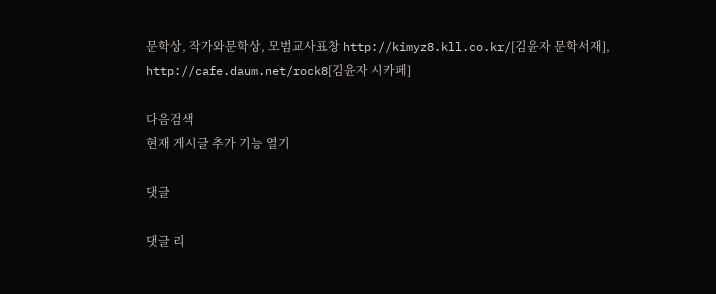문학상, 작가와문학상, 모범교사표창 http://kimyz8.kll.co.kr/[김윤자 문학서재], http://cafe.daum.net/rock8[김윤자 시카페]

다음검색
현재 게시글 추가 기능 열기

댓글

댓글 리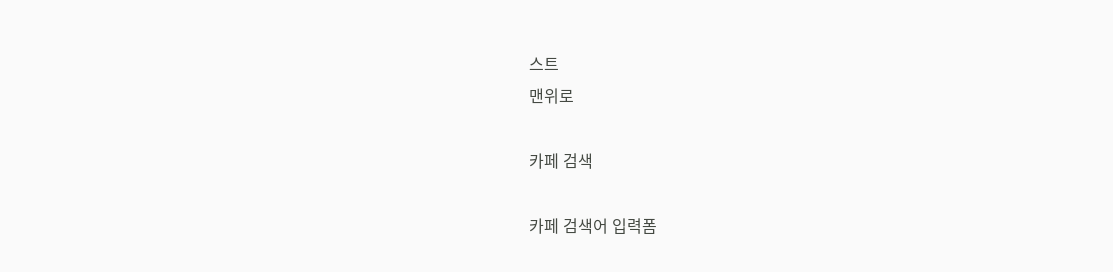스트
맨위로

카페 검색

카페 검색어 입력폼